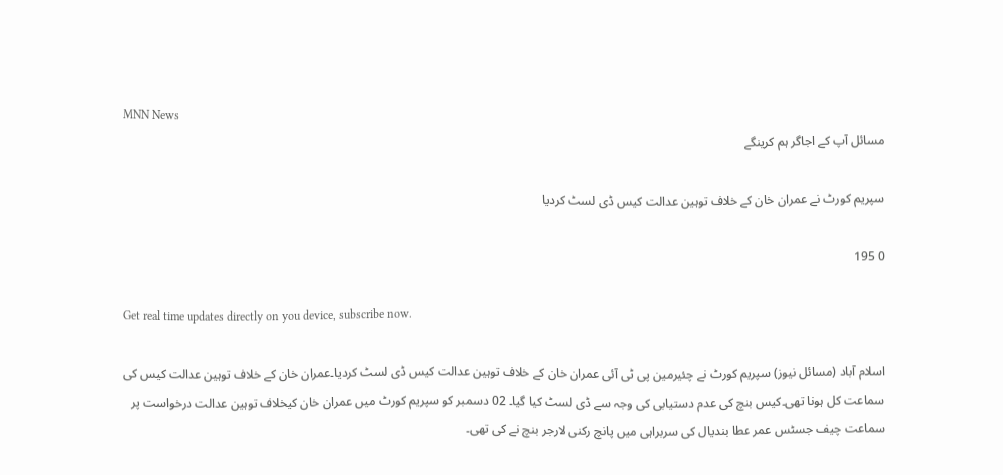MNN News
مسائل آپ کے اجاگر ہم کرینگے

سپریم کورٹ نے عمران خان کے خلاف توہین عدالت کیس ڈی لسٹ کردیا

0 195

Get real time updates directly on you device, subscribe now.

اسلام آباد (مسائل نیوز) سپریم کورٹ نے چئیرمین پی ٹی آئی عمران خان کے خلاف توہین عدالت کیس ڈی لسٹ کردیا۔عمران خان کے خلاف توہین عدالت کیس کی سماعت کل ہونا تھی۔کیس بنچ کی عدم دستیابی کی وجہ سے ڈی لسٹ کیا گیا۔ 02 دسمبر کو سپریم کورٹ میں عمران خان کیخلاف توہین عدالت درخواست پر سماعت چیف جسٹس عمر عطا بندیال کی سربراہی میں پانچ رکنی لارجر بنچ نے کی تھی۔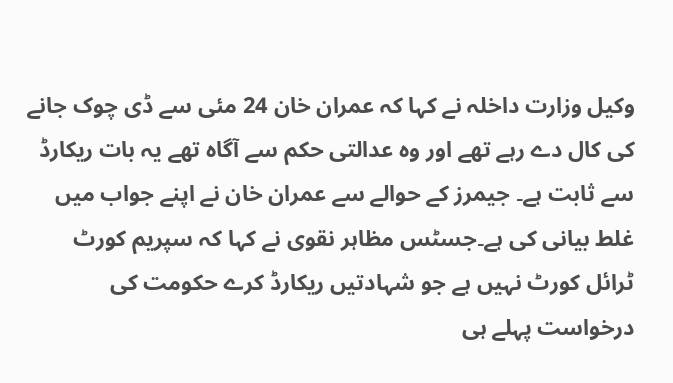وکیل وزارت داخلہ نے کہا کہ عمران خان 24 مئی سے ڈی چوک جانے کی کال دے رہے تھے اور وہ عدالتی حکم سے آگاہ تھے یہ بات ریکارڈ سے ثابت ہے۔ جیمرز کے حوالے سے عمران خان نے اپنے جواب میں غلط بیانی کی ہے۔جسٹس مظاہر نقوی نے کہا کہ سپریم کورٹ ٹرائل کورٹ نہیں ہے جو شہادتیں ریکارڈ کرے حکومت کی درخواست پہلے ہی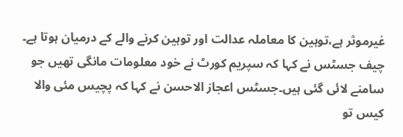غیرموثر ہے،توہین کا معاملہ عدالت اور توہین کرنے والے کے درمیان ہوتا ہے۔
چیف جسٹس نے کہا کہ سپریم کورٹ نے خود معلومات مانگی تھیں جو سامنے لائی گئی ہیں۔جسٹس اعجاز الاحسن نے کہا کہ پچیس مئی والا کیس تو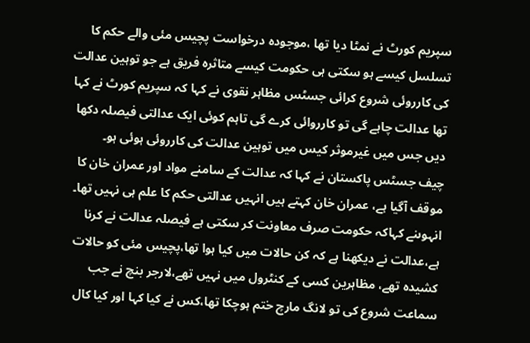سپریم کورٹ نے نمٹا دیا تھا ،موجودہ درخواست پچیس مئی والے حکم کا تسلسل کیسے ہو سکتی ہی حکومت کیسے متاثرہ فریق ہے جو توہین عدالت کی کارروئی شروع کرائی جسٹس مظاہر نقوی نے کہا کہ سپریم کورٹ نے کہا تھا عدالت چاہے گی تو کارروائی کرے گی تاہم کوئی ایک عدالتی فیصلہ دکھا دیں جس میں غیرموثر کیس میں توہین عدالت کی کارروئی ہوئی ہو۔
چیف جسٹس پاکستان نے کہا کہ عدالت کے سامنے مواد اور عمران خان کا موقف آگیا ہے، عمران خان کہتے ہیں انہیں عدالتی حکم کا علم ہی نہیں تھا۔ انہوںنے کہاکہ حکومت صرف معاونت کر سکتی ہے فیصلہ عدالت نے کرنا ہے،عدالت نے دیکھنا ہے کہ کن حالات میں کیا ہوا تھا،پچیس مئی کو حالات کشیدہ تھے، مظاہرین کسی کے کنٹرول میں نہیں تھے،لارجر بنچ نے جب سماعت شروع کی تو لانگ مارچ ختم ہوچکا تھا،کس نے کیا کہا اور کیا کال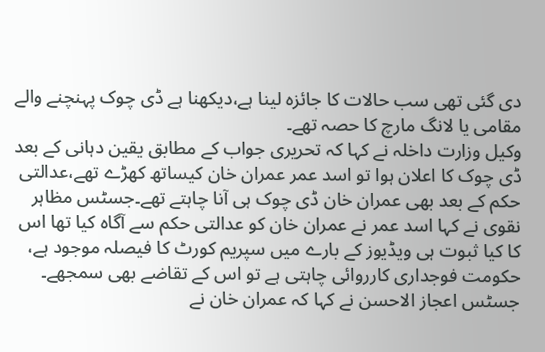دی گئی تھی سب حالات کا جائزہ لینا ہے،دیکھنا ہے ڈی چوک پہنچنے والے مقامی یا لانگ مارچ کا حصہ تھے۔
وکیل وزارت داخلہ نے کہا کہ تحریری جواب کے مطابق یقین دہانی کے بعد ڈی چوک کا اعلان ہوا تو اسد عمر عمران خان کیساتھ کھڑے تھے،عدالتی حکم کے بعد بھی عمران خان ڈی چوک ہی آنا چاہتے تھے۔جسٹس مظاہر نقوی نے کہا اسد عمر نے عمران خان کو عدالتی حکم سے آگاہ کیا تھا اس کا کیا ثبوت ہی ویڈیوز کے بارے میں سپریم کورٹ کا فیصلہ موجود ہے، حکومت فوجداری کارروائی چاہتی ہے تو اس کے تقاضے بھی سمجھے۔
جسٹس اعجاز الاحسن نے کہا کہ عمران خان نے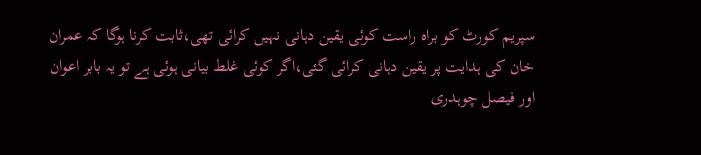سپریم کورٹ کو براہ راست کوئی یقین دہانی نہیں کرائی تھی،ثابت کرنا ہوگا کہ عمران خان کی ہدایت پر یقین دہانی کرائی گئی،اگر کوئی غلط بیانی ہوئی ہے تو یہ بابر اعوان اور فیصل چوہدری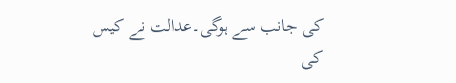کی جانب سے ہوگی۔عدالت نے کیس کی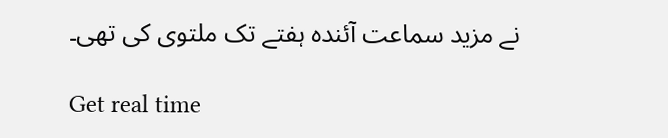نے مزید سماعت آئندہ ہفتے تک ملتوی کی تھی۔

Get real time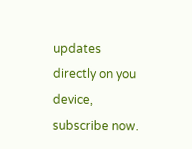updates directly on you device, subscribe now.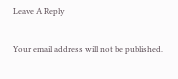Leave A Reply

Your email address will not be published.